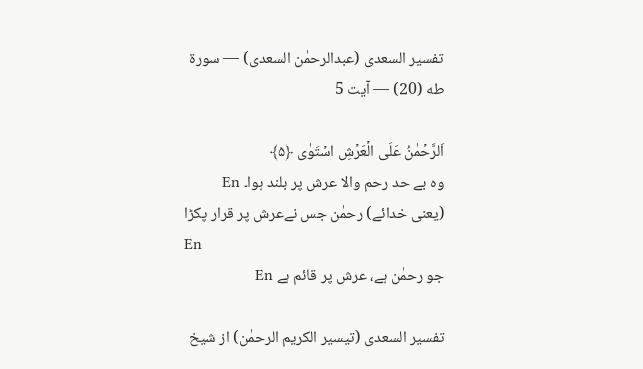تفسیر السعدی (عبدالرحمٰن السعدی) — سورۃ طه (20) — آیت 5

اَلرَّحۡمٰنُ عَلَی الۡعَرۡشِ اسۡتَوٰی ﴿۵﴾
وہ بے حد رحم والا عرش پر بلند ہوا۔ En
(یعنی خدائے) رحمٰن جس نےعرش پر قرار پکڑا
En
جو رحمٰن ہے، عرش پر قائم ہے En

تفسیر السعدی (تیسیر الکریم الرحمٰن) از شیخ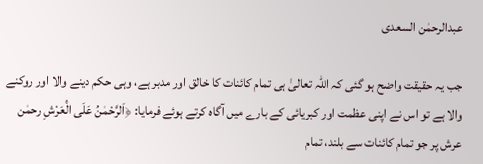عبدالرحمٰن السعدی

جب یہ حقیقت واضح ہو گئی کہ اللہ تعالیٰ ہی تمام کائنات کا خالق اور مدبر ہے، وہی حکم دینے والا اور روکنے والا ہے تو اس نے اپنی عظمت اور کبریائی کے بارے میں آگاہ کرتے ہوئے فرمایا: ﴿اَلرَّحْمٰنُ عَلَى الْ٘عَرْشِ رحمٰن عرش پر جو تمام کائنات سے بلند، تمام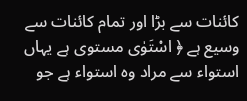کائنات سے بڑا اور تمام کائنات سے وسیع ہے ﴿ اسْتَوٰى مستوی ہے یہاں استواء سے مراد وہ استواء ہے جو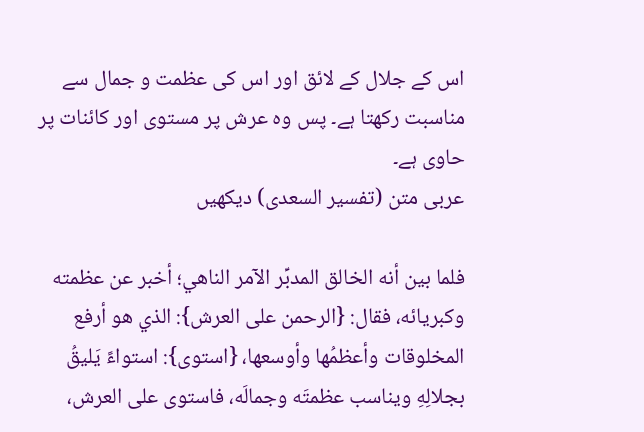اس کے جلال کے لائق اور اس کی عظمت و جمال سے مناسبت رکھتا ہے۔ پس وہ عرش پر مستوی اور کائنات پر حاوی ہے۔
عربی متن (تفسیر السعدی) دیکھیں

فلما بين أنه الخالق المدبِّر الآمر الناهي؛ أخبر عن عظمته وكبريائه، فقال: {الرحمن على العرش}: الذي هو أرفع المخلوقات وأعظمُها وأوسعها، {استوى}: استواءً يَليقُ بجلالِهِ ويناسب عظمتَه وجمالَه، فاستوى على العرش،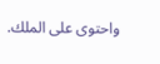واحتوى على الملك.